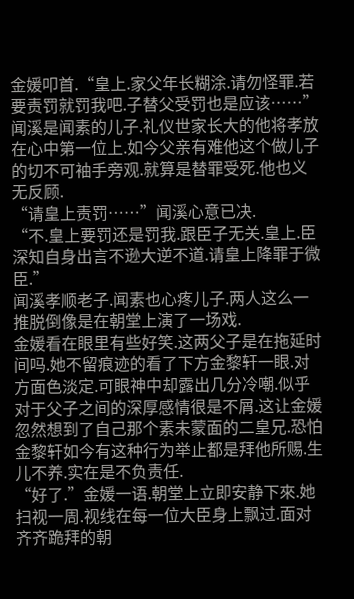金媛叩首.“皇上.家父年长糊涂.请勿怪罪.若要责罚就罚我吧.子替父受罚也是应该……”
闻溪是闻素的儿子.礼仪世家长大的他将孝放在心中第一位上.如今父亲有难他这个做儿子的切不可袖手旁观.就算是替罪受死.他也义无反顾.
“请皇上责罚……”闻溪心意已决.
“不.皇上要罚还是罚我.跟臣子无关.皇上.臣深知自身出言不逊大逆不道.请皇上降罪于微臣.”
闻溪孝顺老子.闻素也心疼儿子.两人这么一推脱倒像是在朝堂上演了一场戏.
金媛看在眼里有些好笑.这两父子是在拖延时间吗.她不留痕迹的看了下方金黎轩一眼.对方面色淡定.可眼神中却露出几分冷嘲.似乎对于父子之间的深厚感情很是不屑.这让金媛忽然想到了自己那个素未蒙面的二皇兄.恐怕金黎轩如今有这种行为举止都是拜他所赐.生儿不养.实在是不负责任.
“好了.”金媛一语.朝堂上立即安静下來.她扫视一周.视线在每一位大臣身上飘过.面对齐齐跪拜的朝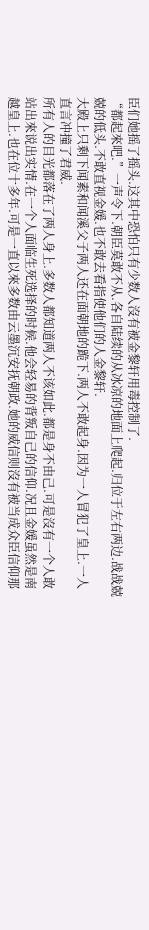臣们她摇了摇头.这其中恐怕只有少数人沒有被金黎轩用毒控制了.
“都起來吧.”一声令下.朝臣莫敢不从.各自陆续的从冰凉的地面上爬起.归位于左右两边.战战兢兢的低头.不敢直视金媛.也不敢去看指使他们的人金黎轩.
大殿上只剩下闻素和闻溪父子两人还在面朝地的跪下.两人不敢起身.因为一人冒犯了皇上.一人直言冲撞了君威.
所有人的目光都落在了两人身上.多数人都知道两人不该如此.都是身不由己.可是沒有一个人敢站出來说出实情.在一个人面临生死选择的时候.他会轻易的背叛自己的信仰.况且金媛虽然是南越皇上.也在位十多年.可是一直以來多数由云墨沉安抚朝政.她的威信则沒有被当成众臣信仰那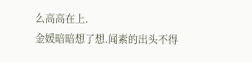么高高在上.
金媛暗暗想了想.闻素的出头不得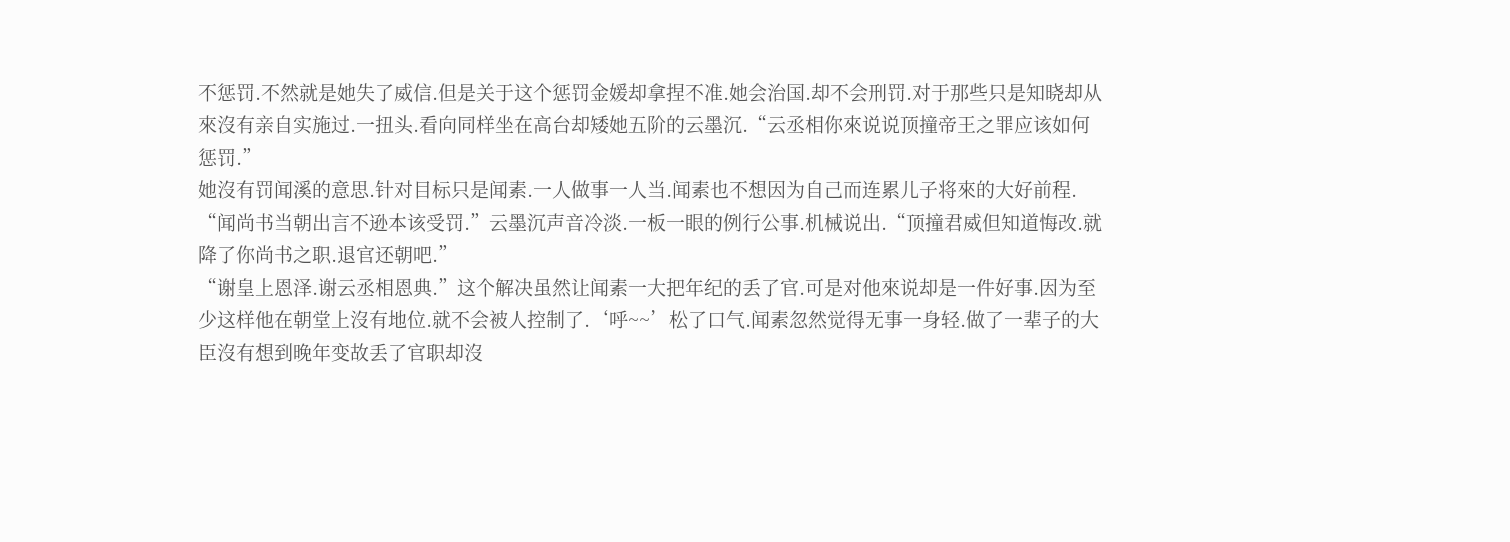不惩罚.不然就是她失了威信.但是关于这个惩罚金媛却拿捏不准.她会治国.却不会刑罚.对于那些只是知晓却从來沒有亲自实施过.一扭头.看向同样坐在高台却矮她五阶的云墨沉.“云丞相你來说说顶撞帝王之罪应该如何惩罚.”
她沒有罚闻溪的意思.针对目标只是闻素.一人做事一人当.闻素也不想因为自己而连累儿子将來的大好前程.
“闻尚书当朝出言不逊本该受罚.”云墨沉声音冷淡.一板一眼的例行公事.机械说出.“顶撞君威但知道悔改.就降了你尚书之职.退官还朝吧.”
“谢皇上恩泽.谢云丞相恩典.”这个解决虽然让闻素一大把年纪的丢了官.可是对他來说却是一件好事.因为至少这样他在朝堂上沒有地位.就不会被人控制了.‘呼~~’松了口气.闻素忽然觉得无事一身轻.做了一辈子的大臣沒有想到晚年变故丢了官职却沒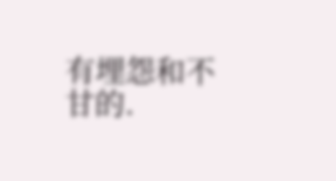有埋怨和不甘的.